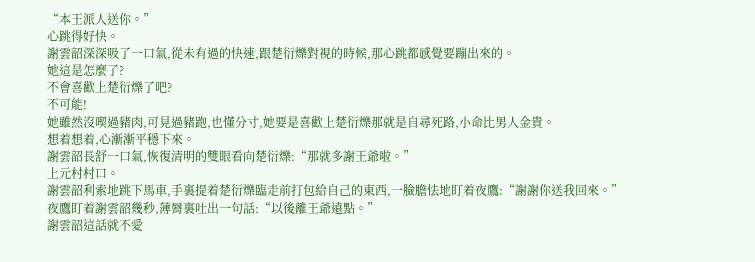“本王派人送你。”
心跳得好快。
謝雲韶深深吸了一口氣,從未有過的快速,跟楚衍爍對視的時候,那心跳都感覺要蹦出來的。
她這是怎麼了?
不會喜歡上楚衍爍了吧?
不可能!
她雖然沒喫過豬肉,可見過豬跑,也懂分寸,她要是喜歡上楚衍爍那就是自尋死路,小命比男人金貴。
想着想着,心漸漸平穩下來。
謝雲韶長舒一口氣,恢復清明的雙眼看向楚衍爍:“那就多謝王爺啦。”
上元村村口。
謝雲韶利索地跳下馬車,手裏提着楚衍爍臨走前打包給自己的東西,一臉膽怯地盯着夜鷹:“謝謝你送我回來。”
夜鷹盯着謝雲韶幾秒,薄脣裏吐出一句話:“以後離王爺遠點。”
謝雲韶這話就不愛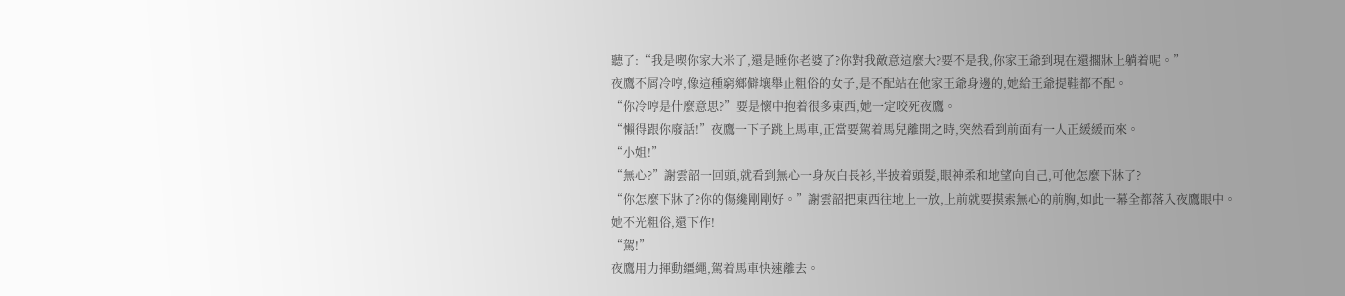聽了:“我是喫你家大米了,還是睡你老婆了?你對我敵意這麼大?要不是我,你家王爺到現在還擱牀上躺着呢。”
夜鷹不屑冷哼,像這種窮鄉僻壤舉止粗俗的女子,是不配站在他家王爺身邊的,她給王爺提鞋都不配。
“你冷哼是什麼意思?”要是懷中抱着很多東西,她一定咬死夜鷹。
“懶得跟你廢話!”夜鷹一下子跳上馬車,正當要駕着馬兒離開之時,突然看到前面有一人正緩緩而來。
“小姐!”
“無心?”謝雲韶一回頭,就看到無心一身灰白長衫,半披着頭髮,眼神柔和地望向自己,可他怎麼下牀了?
“你怎麼下牀了?你的傷纔剛剛好。”謝雲韶把東西往地上一放,上前就要摸索無心的前胸,如此一幕全都落入夜鷹眼中。
她不光粗俗,還下作!
“駕!”
夜鷹用力揮動繮繩,駕着馬車快速離去。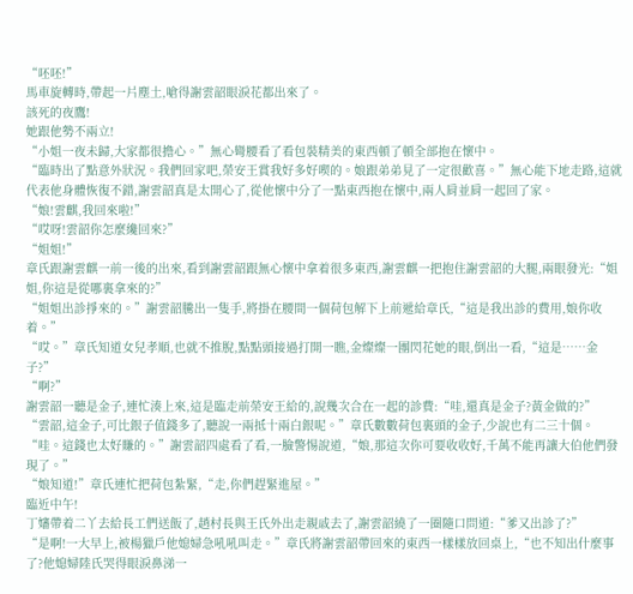“呸呸!”
馬車旋轉時,帶起一片塵土,嗆得謝雲韶眼淚花都出來了。
該死的夜鷹!
她跟他勢不兩立!
“小姐一夜未歸,大家都很擔心。”無心彎腰看了看包裝精美的東西頓了頓全部抱在懷中。
“臨時出了點意外狀況。我們回家吧,榮安王賞我好多好喫的。娘跟弟弟見了一定很歡喜。”無心能下地走路,這就代表他身體恢復不錯,謝雲韶真是太開心了,從他懷中分了一點東西抱在懷中,兩人肩並肩一起回了家。
“娘!雲麒,我回來啦!”
“哎呀!雲韶你怎麼纔回來?”
“姐姐!”
章氏跟謝雲麒一前一後的出來,看到謝雲韶跟無心懷中拿着很多東西,謝雲麒一把抱住謝雲韶的大腿,兩眼發光:“姐姐,你這是從哪裏拿來的?”
“姐姐出診掙來的。”謝雲韶騰出一隻手,將掛在腰間一個荷包解下上前遞給章氏,“這是我出診的費用,娘你收着。”
“哎。”章氏知道女兒孝順,也就不推脫,點點頭接過打開一瞧,金燦燦一團閃花她的眼,倒出一看,“這是……金子?”
“啊?”
謝雲韶一聽是金子,連忙湊上來,這是臨走前榮安王給的,說幾次合在一起的診費:“哇,還真是金子?黃金做的?”
“雲韶,這金子,可比銀子值錢多了,聽說一兩抵十兩白銀呢。”章氏數數荷包裏頭的金子,少說也有二三十個。
“哇。這錢也太好賺的。”謝雲韶四處看了看,一臉警惕說道,“娘,那這次你可要收收好,千萬不能再讓大伯他們發現了。”
“娘知道!”章氏連忙把荷包紮緊,“走,你們趕緊進屋。”
臨近中午!
丁嬸帶着二丫去給長工們送飯了,趙村長與王氏外出走親戚去了,謝雲韶繞了一圈隨口問道:“爹又出診了?”
“是啊!一大早上,被楊獵戶他媳婦急吼吼叫走。”章氏將謝雲韶帶回來的東西一樣樣放回桌上,“也不知出什麼事了?他媳婦陸氏哭得眼淚鼻涕一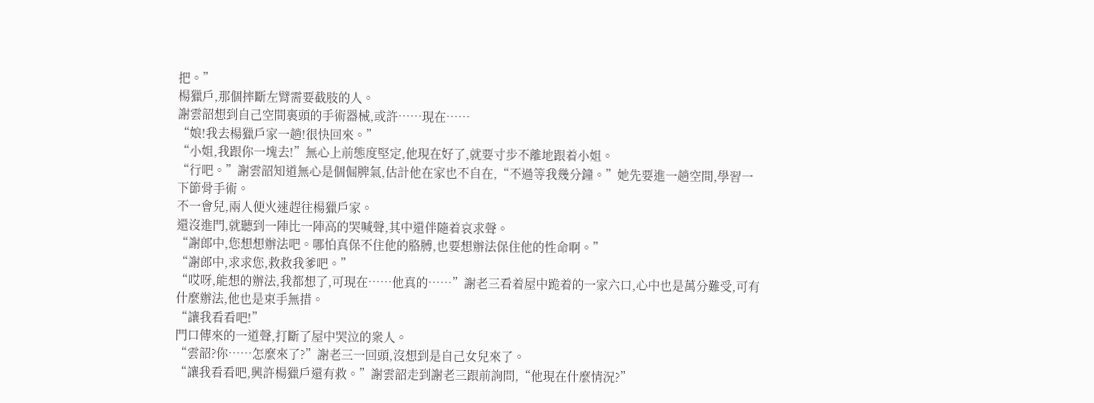把。”
楊獵戶,那個摔斷左臂需要截肢的人。
謝雲韶想到自己空間裏頭的手術器械,或許……現在……
“娘!我去楊獵戶家一趟!很快回來。”
“小姐,我跟你一塊去!”無心上前態度堅定,他現在好了,就要寸步不離地跟着小姐。
“行吧。”謝雲韶知道無心是個倔脾氣,估計他在家也不自在,“不過等我幾分鐘。”她先要進一趟空間,學習一下節骨手術。
不一會兒,兩人便火速趕往楊獵戶家。
還沒進門,就聽到一陣比一陣高的哭喊聲,其中還伴隨着哀求聲。
“謝郎中,您想想辦法吧。哪怕真保不住他的胳膊,也要想辦法保住他的性命啊。”
“謝郎中,求求您,救救我爹吧。”
“哎呀,能想的辦法,我都想了,可現在……他真的……”謝老三看着屋中跪着的一家六口,心中也是萬分難受,可有什麼辦法,他也是束手無措。
“讓我看看吧!”
門口傳來的一道聲,打斷了屋中哭泣的衆人。
“雲韶?你……怎麼來了?”謝老三一回頭,沒想到是自己女兒來了。
“讓我看看吧,興許楊獵戶還有救。”謝雲韶走到謝老三跟前詢問,“他現在什麼情況?”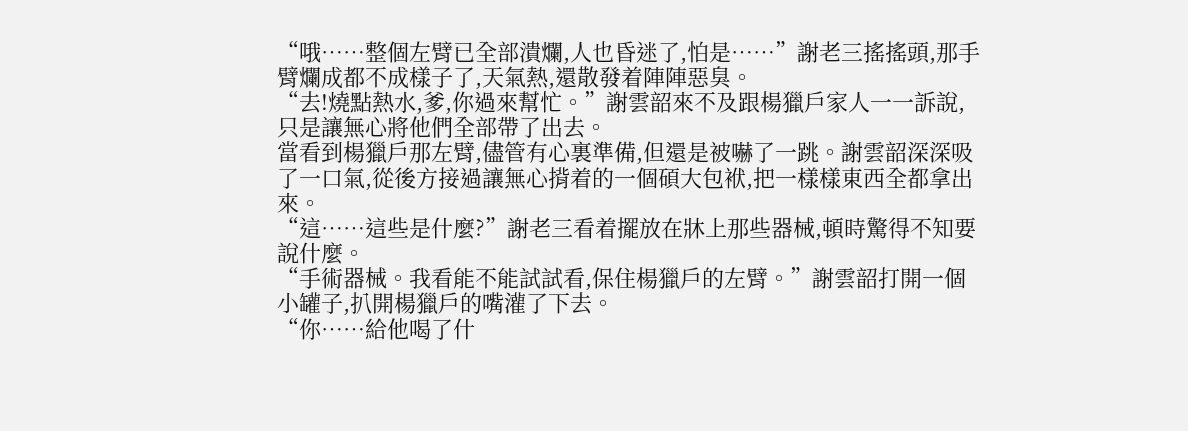“哦……整個左臂已全部潰爛,人也昏迷了,怕是……”謝老三搖搖頭,那手臂爛成都不成樣子了,天氣熱,還散發着陣陣惡臭。
“去!燒點熱水,爹,你過來幫忙。”謝雲韶來不及跟楊獵戶家人一一訴說,只是讓無心將他們全部帶了出去。
當看到楊獵戶那左臂,儘管有心裏準備,但還是被嚇了一跳。謝雲韶深深吸了一口氣,從後方接過讓無心揹着的一個碩大包袱,把一樣樣東西全都拿出來。
“這……這些是什麼?”謝老三看着擺放在牀上那些器械,頓時驚得不知要說什麼。
“手術器械。我看能不能試試看,保住楊獵戶的左臂。”謝雲韶打開一個小罐子,扒開楊獵戶的嘴灌了下去。
“你……給他喝了什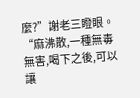麼?”謝老三瞪眼。
“麻沸散,一種無毒無害,喝下之後,可以讓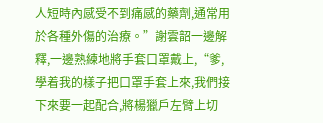人短時內感受不到痛感的藥劑,通常用於各種外傷的治療。”謝雲韶一邊解釋,一邊熟練地將手套口罩戴上,“爹,學着我的樣子把口罩手套上來,我們接下來要一起配合,將楊獵戶左臂上切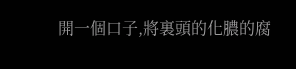開一個口子,將裏頭的化膿的腐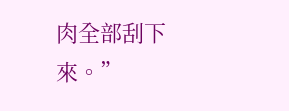肉全部刮下來。”